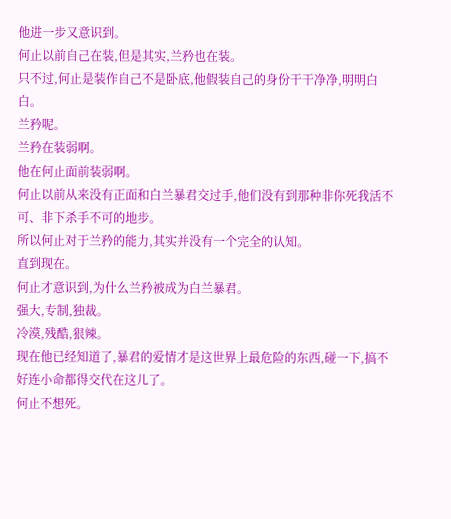他进一步又意识到。
何止以前自己在装,但是其实,兰矜也在装。
只不过,何止是装作自己不是卧底,他假装自己的身份干干净净,明明白白。
兰矜呢。
兰矜在装弱啊。
他在何止面前装弱啊。
何止以前从来没有正面和白兰暴君交过手,他们没有到那种非你死我活不可、非下杀手不可的地步。
所以何止对于兰矜的能力,其实并没有一个完全的认知。
直到现在。
何止才意识到,为什么兰矜被成为白兰暴君。
强大,专制,独裁。
冷漠,残酷,狠辣。
现在他已经知道了,暴君的爱情才是这世界上最危险的东西,碰一下,搞不好连小命都得交代在这儿了。
何止不想死。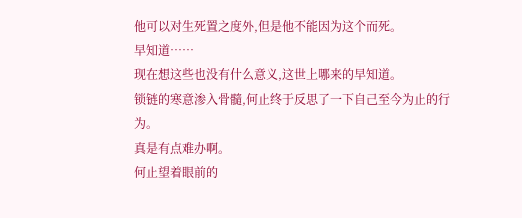他可以对生死置之度外,但是他不能因为这个而死。
早知道……
现在想这些也没有什么意义,这世上哪来的早知道。
锁链的寒意渗入骨髓,何止终于反思了一下自己至今为止的行为。
真是有点难办啊。
何止望着眼前的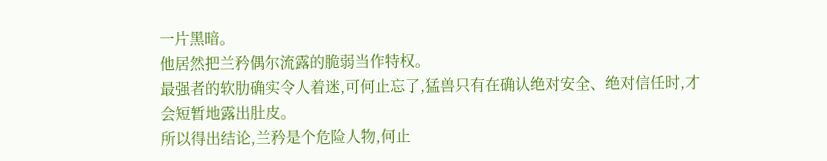一片黑暗。
他居然把兰矜偶尔流露的脆弱当作特权。
最强者的软肋确实令人着迷,可何止忘了,猛兽只有在确认绝对安全、绝对信任时,才会短暂地露出肚皮。
所以得出结论,兰矜是个危险人物,何止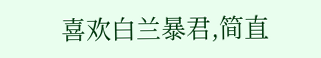喜欢白兰暴君,简直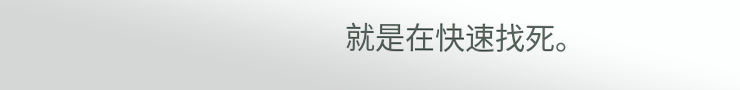就是在快速找死。